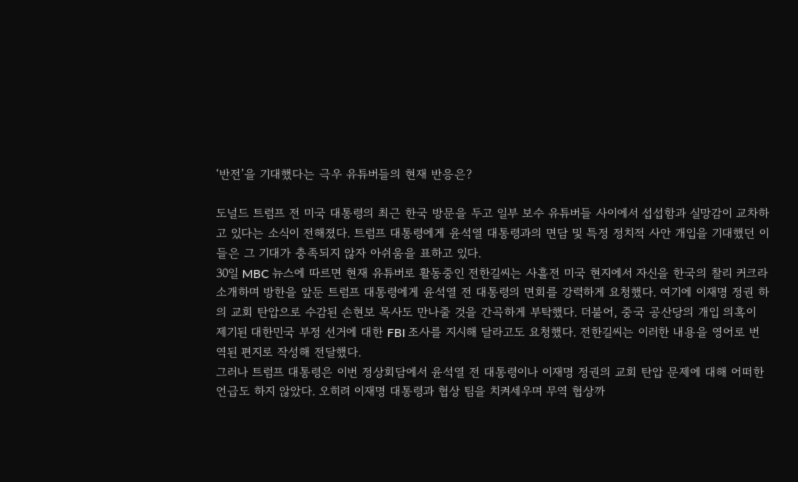‘반전’을 기대했다는 극우 유튜버들의 현재 반응은?

도널드 트럼프 전 미국 대통령의 최근 한국 방문을 두고 일부 보수 유튜버들 사이에서 섭섭함과 실망감이 교차하고 있다는 소식이 전해졌다. 트럼프 대통령에게 윤석열 대통령과의 면담 및 특정 정치적 사안 개입을 기대했던 이들은 그 기대가 충족되지 않자 아쉬움을 표하고 있다.
30일 MBC 뉴스에 따르면 현재 유튜버로 활동중인 전한길씨는 사흘전 미국 현지에서 자신을 한국의 찰리 커크라 소개하며 방한을 앞둔 트럼프 대통령에게 윤석열 전 대통령의 면회를 강력하게 요청했다. 여기에 이재명 정권 하의 교회 탄압으로 수감된 손현보 목사도 만나줄 것을 간곡하게 부탁했다. 더불어, 중국 공산당의 개입 의혹이 제기된 대한민국 부정 선거에 대한 FBI 조사를 지시해 달라고도 요청했다. 전한길씨는 이러한 내용을 영어로 번역된 편지로 작성해 전달했다.
그러나 트럼프 대통령은 이번 정상회담에서 윤석열 전 대통령이나 이재명 정권의 교회 탄압 문제에 대해 어떠한 언급도 하지 않았다. 오히려 이재명 대통령과 협상 팀을 치켜세우며 무역 협상까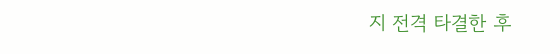지 전격 타결한 후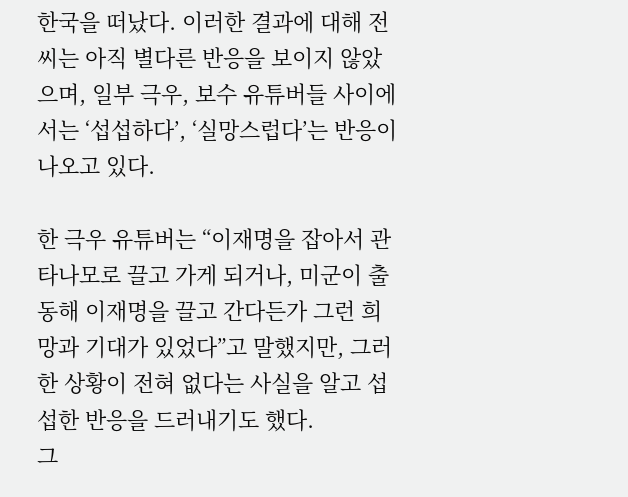한국을 떠났다. 이러한 결과에 대해 전씨는 아직 별다른 반응을 보이지 않았으며, 일부 극우, 보수 유튜버들 사이에서는 ‘섭섭하다’, ‘실망스럽다’는 반응이 나오고 있다.

한 극우 유튜버는 “이재명을 잡아서 관타나모로 끌고 가게 되거나, 미군이 출동해 이재명을 끌고 간다든가 그런 희망과 기대가 있었다”고 말했지만, 그러한 상황이 전혀 없다는 사실을 알고 섭섭한 반응을 드러내기도 했다.
그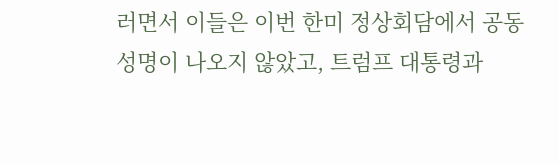러면서 이들은 이번 한미 정상회담에서 공동 성명이 나오지 않았고, 트럼프 대통령과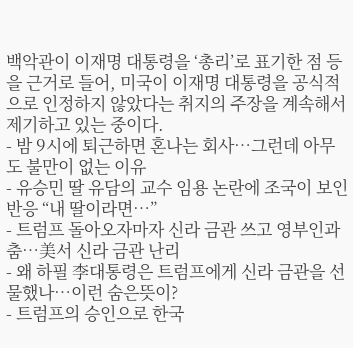백악관이 이재명 대통령을 ‘총리’로 표기한 점 등을 근거로 들어, 미국이 이재명 대통령을 공식적으로 인정하지 않았다는 취지의 주장을 계속해서 제기하고 있는 중이다.
- 밤 9시에 퇴근하면 혼나는 회사…그런데 아무도 불만이 없는 이유
- 유승민 딸 유담의 교수 임용 논란에 조국이 보인 반응 “내 딸이라면…”
- 트럼프 돌아오자마자 신라 금관 쓰고 영부인과 춤…美서 신라 금관 난리
- 왜 하필 李대통령은 트럼프에게 신라 금관을 선물했나…이런 숨은뜻이?
- 트럼프의 승인으로 한국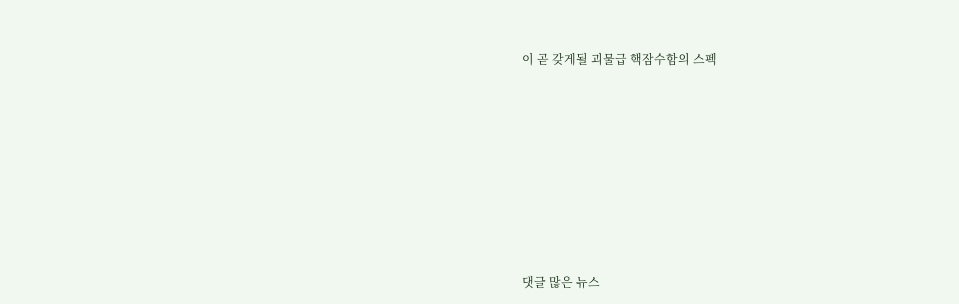이 곧 갖게될 괴물급 핵잠수함의 스펙












댓글 많은 뉴스